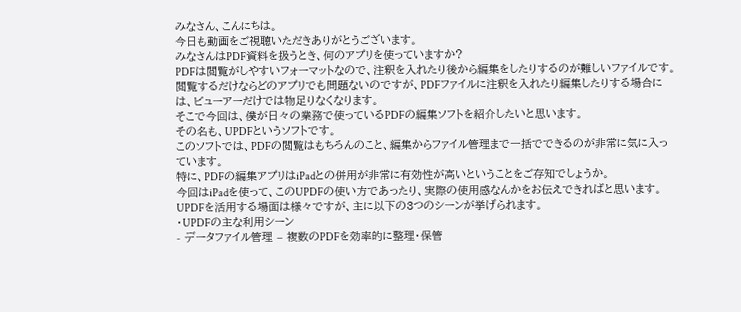みなさん、こんにちは。
今日も動画をご視聴いただきありがとうございます。
みなさんはPDF資料を扱うとき、何のアプリを使っていますか?
PDFは閲覧がしやすいフォーマットなので、注釈を入れたり後から編集をしたりするのが難しいファイルです。
閲覧するだけならどのアプリでも問題ないのですが、PDFファイルに注釈を入れたり編集したりする場合には、ビューアーだけでは物足りなくなります。
そこで今回は、僕が日々の業務で使っているPDFの編集ソフトを紹介したいと思います。
その名も、UPDFというソフトです。
このソフトでは、PDFの閲覧はもちろんのこと、編集からファイル管理まで一括でできるのが非常に気に入っています。
特に、PDFの編集アプリはiPadとの併用が非常に有効性が高いということをご存知でしょうか。
今回はiPadを使って、このUPDFの使い方であったり、実際の使用感なんかをお伝えできればと思います。
UPDFを活用する場面は様々ですが、主に以下の3つのシーンが挙げられます。
・UPDFの主な利用シーン
- データファイル管理 – 複数のPDFを効率的に整理・保管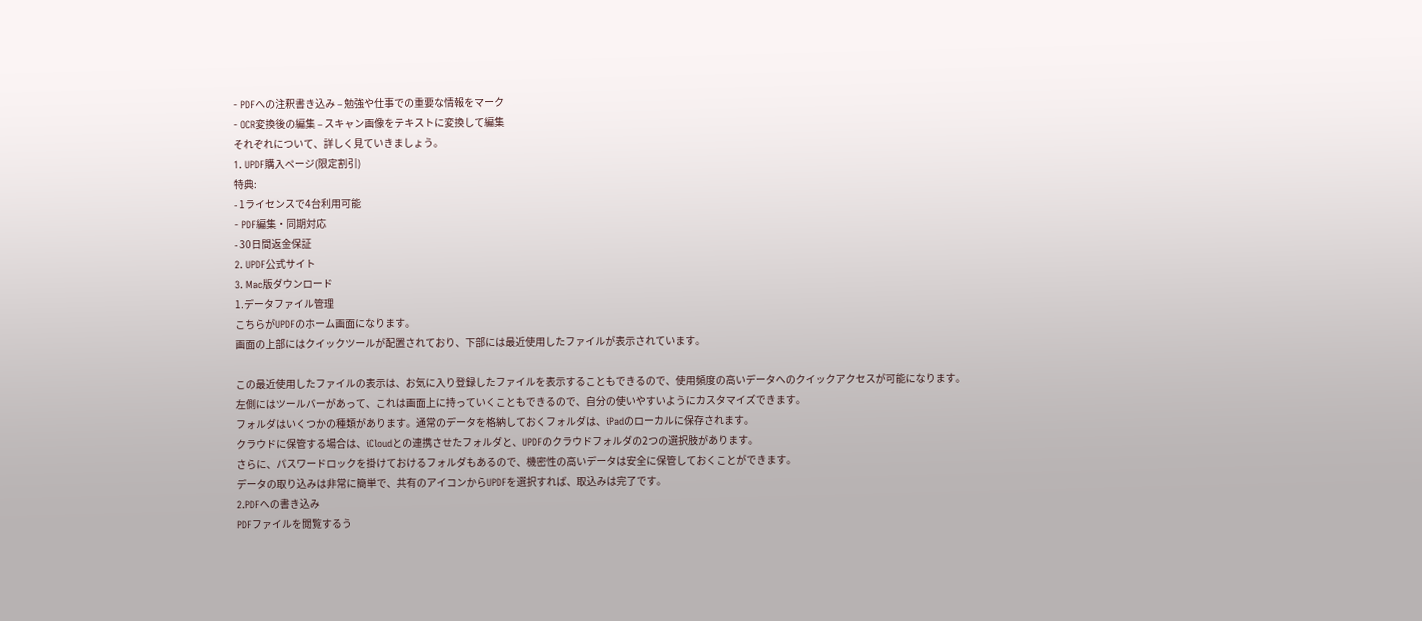- PDFへの注釈書き込み – 勉強や仕事での重要な情報をマーク
- OCR変換後の編集 – スキャン画像をテキストに変換して編集
それぞれについて、詳しく見ていきましょう。
1. UPDF購入ページ(限定割引)
特典:
- 1ライセンスで4台利用可能
- PDF編集・同期対応
- 30日間返金保証
2. UPDF公式サイト
3. Mac版ダウンロード
1.データファイル管理
こちらがUPDFのホーム画面になります。
画面の上部にはクイックツールが配置されており、下部には最近使用したファイルが表示されています。

この最近使用したファイルの表示は、お気に入り登録したファイルを表示することもできるので、使用頻度の高いデータへのクイックアクセスが可能になります。
左側にはツールバーがあって、これは画面上に持っていくこともできるので、自分の使いやすいようにカスタマイズできます。
フォルダはいくつかの種類があります。通常のデータを格納しておくフォルダは、iPadのローカルに保存されます。
クラウドに保管する場合は、iCloudとの連携させたフォルダと、UPDFのクラウドフォルダの2つの選択肢があります。
さらに、パスワードロックを掛けておけるフォルダもあるので、機密性の高いデータは安全に保管しておくことができます。
データの取り込みは非常に簡単で、共有のアイコンからUPDFを選択すれば、取込みは完了です。
2.PDFへの書き込み
PDFファイルを閲覧するう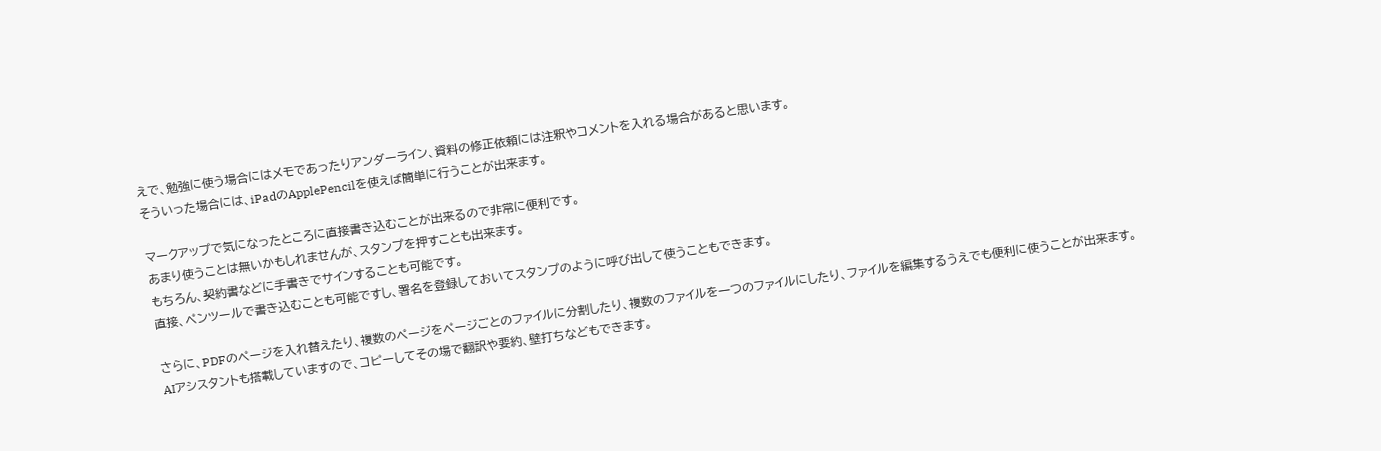えで、勉強に使う場合にはメモであったりアンダーライン、資料の修正依頼には注釈やコメントを入れる場合があると思います。
そういった場合には、iPadのApplePencilを使えば簡単に行うことが出来ます。

マークアップで気になったところに直接書き込むことが出来るので非常に便利です。
あまり使うことは無いかもしれませんが、スタンプを押すことも出来ます。
もちろん、契約書などに手書きでサインすることも可能です。
直接、ペンツールで書き込むことも可能ですし、署名を登録しておいてスタンプのように呼び出して使うこともできます。

さらに、PDFのページを入れ替えたり、複数のページをページごとのファイルに分割したり、複数のファイルを一つのファイルにしたり、ファイルを編集するうえでも便利に使うことが出来ます。
AIアシスタントも搭載していますので、コピーしてその場で翻訳や要約、壁打ちなどもできます。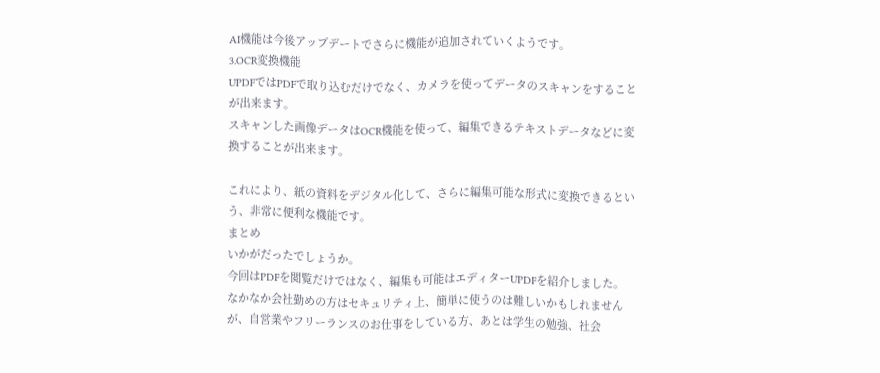AI機能は今後アップデートでさらに機能が追加されていくようです。
3.OCR変換機能
UPDFではPDFで取り込むだけでなく、カメラを使ってデータのスキャンをすることが出来ます。
スキャンした画像データはOCR機能を使って、編集できるテキストデータなどに変換することが出来ます。

これにより、紙の資料をデジタル化して、さらに編集可能な形式に変換できるという、非常に便利な機能です。
まとめ
いかがだったでしょうか。
今回はPDFを閲覧だけではなく、編集も可能はエディターUPDFを紹介しました。
なかなか会社勤めの方はセキュリティ上、簡単に使うのは難しいかもしれませんが、自営業やフリーランスのお仕事をしている方、あとは学生の勉強、社会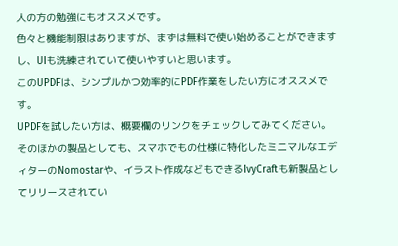人の方の勉強にもオススメです。
色々と機能制限はありますが、まずは無料で使い始めることができますし、UIも洗練されていて使いやすいと思います。
このUPDFは、シンプルかつ効率的にPDF作業をしたい方にオススメです。
UPDFを試したい方は、概要欄のリンクをチェックしてみてください。
そのほかの製品としても、スマホでもの仕様に特化したミニマルなエディターのNomostarや、イラスト作成などもできるIvyCraftも新製品としてリリースされてい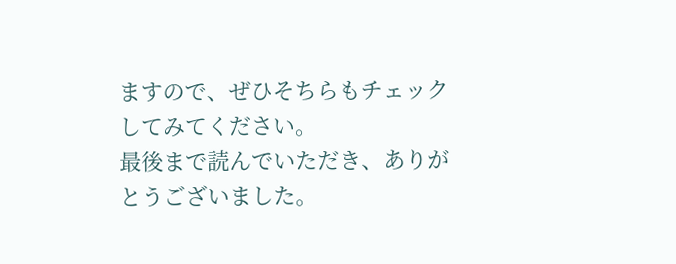ますので、ぜひそちらもチェックしてみてください。
最後まで読んでいただき、ありがとうございました。